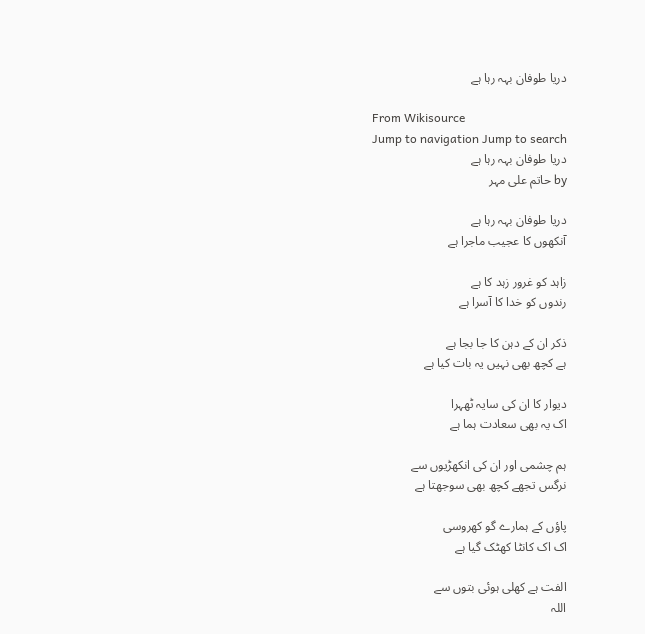دریا طوفان بہہ رہا ہے

From Wikisource
Jump to navigation Jump to search
دریا طوفان بہہ رہا ہے
by حاتم علی مہر

دریا طوفان بہہ رہا ہے
آنکھوں کا عجیب ماجرا ہے

زاہد کو غرور زہد کا ہے
رندوں کو خدا کا آسرا ہے

ذکر ان کے دہن کا جا بجا ہے
ہے کچھ بھی نہیں یہ بات کیا ہے

دیوار کا ان کی سایہ ٹھہرا
اک یہ بھی سعادت ہما ہے

ہم چشمی اور ان کی انکھڑیوں سے
نرگس تجھے کچھ بھی سوجھتا ہے

پاؤں کے ہمارے گو کھروسی
اک اک کانٹا کھٹک گیا ہے

الفت ہے کھلی ہوئی بتوں سے
اللہ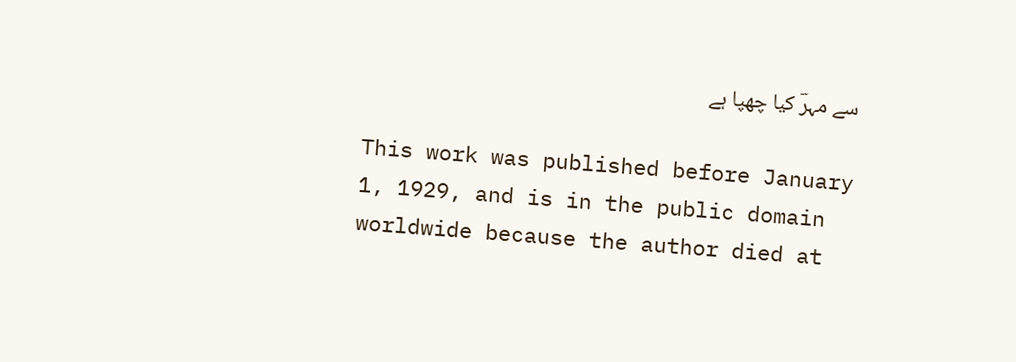سے مہرؔ کیا چھپا ہے

This work was published before January 1, 1929, and is in the public domain worldwide because the author died at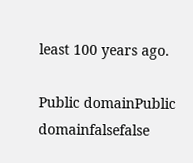least 100 years ago.

Public domainPublic domainfalsefalse